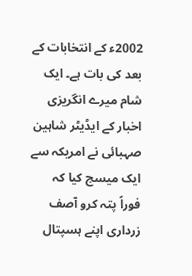2002ء کے انتخابات کے بعد کی بات ہے۔ ایک شام میرے انگریزی اخبار کے ایڈیٹر شاہین صہبائی نے امریکہ سے ایک میسج کیا کہ فوراً پتہ کرو آصف زرداری اپنے ہسپتال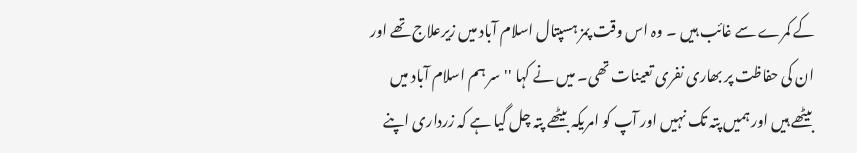کے کمرے سے غائب ہیں ۔ وہ اس وقت پمز ہسپتال اسلام آباد میں زیرعلاج تھے اور ان کی حفاظت پر بھاری نفری تعینات تھی۔ میں نے کہا ''سر ہم اسلام آباد میں بیٹھے ہیں اور ہمیں پتہ تک نہیں اور آپ کو امریکہ بیٹھے پتہ چل گیا ہے کہ زرداری اپنے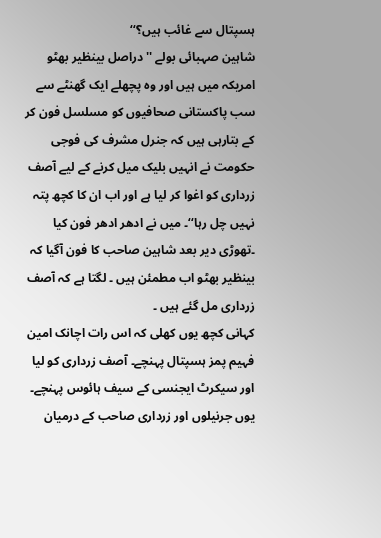ہسپتال سے غائب ہیں؟‘‘
شاہین صہبائی بولے ''دراصل بینظیر بھٹو امریکہ میں ہیں اور وہ پچھلے ایک گھنٹے سے سب پاکستانی صحافیوں کو مسلسل فون کر کے بتارہی ہیں کہ جنرل مشرف کی فوجی حکومت نے انہیں بلیک میل کرنے کے لیے آصف زرداری کو اغوا کر لیا ہے اور اب ان کا کچھ پتہ نہیں چل رہا‘‘۔ میں نے ادھر ادھر فون کیا ۔تھوڑی دیر بعد شاہین صاحب کا فون آگیا کہ بینظیر بھٹو اب مطمئن ہیں ۔ لگتا ہے کہ آصف زرداری مل گئے ہیں ۔
کہانی کچھ یوں کھلی کہ اس رات اچانک امین فہیم پمز ہسپتال پہنچے۔ آصف زرداری کو لیا اور سیکرٹ ایجنسی کے سیف ہائوس پہنچے۔ یوں جرنیلوں اور زرداری صاحب کے درمیان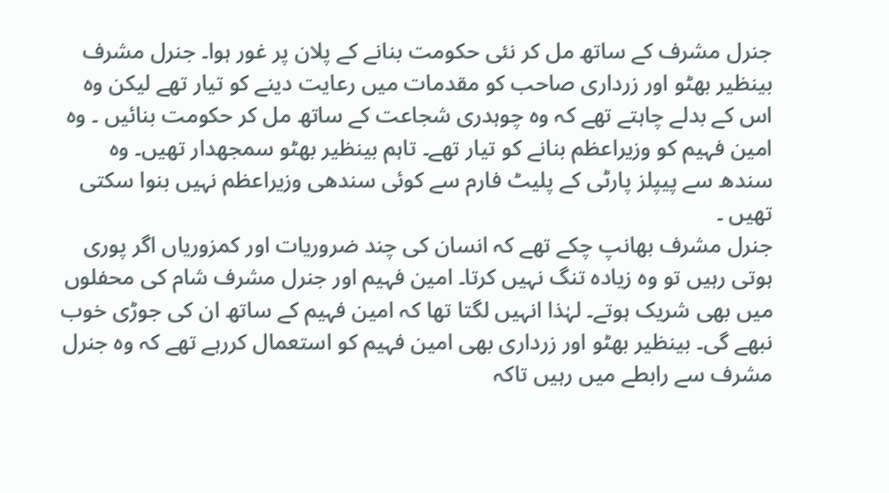جنرل مشرف کے ساتھ مل کر نئی حکومت بنانے کے پلان پر غور ہوا۔ جنرل مشرف بینظیر بھٹو اور زرداری صاحب کو مقدمات میں رعایت دینے کو تیار تھے لیکن وہ اس کے بدلے چاہتے تھے کہ وہ چوہدری شجاعت کے ساتھ مل کر حکومت بنائیں ۔ وہ امین فہیم کو وزیراعظم بنانے کو تیار تھے۔ تاہم بینظیر بھٹو سمجھدار تھیں۔ وہ سندھ سے پیپلز پارٹی کے پلیٹ فارم سے کوئی سندھی وزیراعظم نہیں بنوا سکتی تھیں ۔
جنرل مشرف بھانپ چکے تھے کہ انسان کی چند ضروریات اور کمزوریاں اگر پوری ہوتی رہیں تو وہ زیادہ تنگ نہیں کرتا۔ امین فہیم اور جنرل مشرف شام کی محفلوں میں بھی شریک ہوتے۔ لہٰذا انہیں لگتا تھا کہ امین فہیم کے ساتھ ان کی جوڑی خوب نبھے گی۔ بینظیر بھٹو اور زرداری بھی امین فہیم کو استعمال کررہے تھے کہ وہ جنرل مشرف سے رابطے میں رہیں تاکہ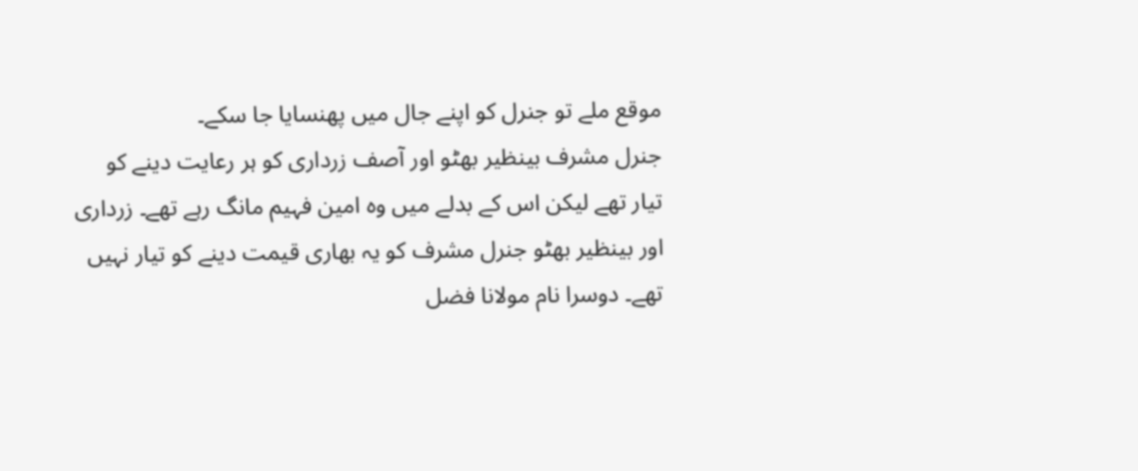موقع ملے تو جنرل کو اپنے جال میں پھنسایا جا سکے۔
جنرل مشرف بینظیر بھٹو اور آصف زرداری کو ہر رعایت دینے کو تیار تھے لیکن اس کے بدلے میں وہ امین فہیم مانگ رہے تھے۔ زرداری اور بینظیر بھٹو جنرل مشرف کو یہ بھاری قیمت دینے کو تیار نہیں تھے۔ دوسرا نام مولانا فضل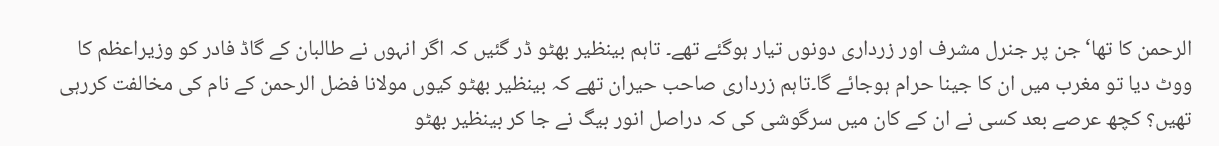الرحمن کا تھا‘ جن پر جنرل مشرف اور زرداری دونوں تیار ہوگئے تھے۔ تاہم بینظیر بھٹو ڈر گئیں کہ اگر انہوں نے طالبان کے گاڈ فادر کو وزیراعظم کا ووٹ دیا تو مغرب میں ان کا جینا حرام ہوجائے گا۔تاہم زرداری صاحب حیران تھے کہ بینظیر بھٹو کیوں مولانا فضل الرحمن کے نام کی مخالفت کررہی تھیں؟ کچھ عرصے بعد کسی نے ان کے کان میں سرگوشی کی کہ دراصل انور بیگ نے جا کر بینظیر بھٹو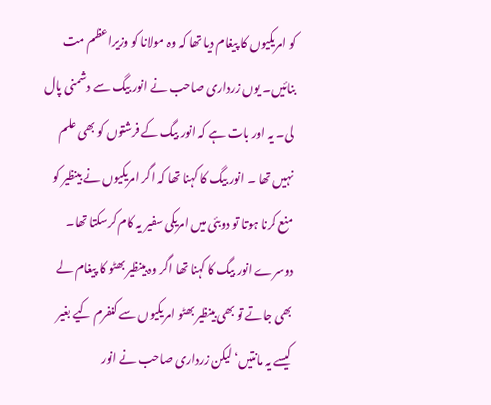کو امریکیوں کا پیغام دیا تھا کہ وہ مولانا کو وزیراعظم مت بنائیں۔ یوں زرداری صاحب نے انور بیگ سے دشمنی پال لی۔ یہ اور بات ہے کہ انور بیگ کے فرشتوں کو بھی علم نہیں تھا ۔ انور بیگ کا کہنا تھا کہ اگر امریکیوں نے بینظیر کو منع کرنا ہوتا تو دوبئی میں امریکی سفیر یہ کام کرسکتا تھا۔ دوسرے انور بیگ کا کہنا تھا اگر وہ بینظیر بھٹو کا پیغام لے بھی جاتے تو بھی بینظیر بھٹو امریکیوں سے کنفرم کیے بغیر کیسے یہ مانتیں‘ لیکن زرداری صاحب نے انور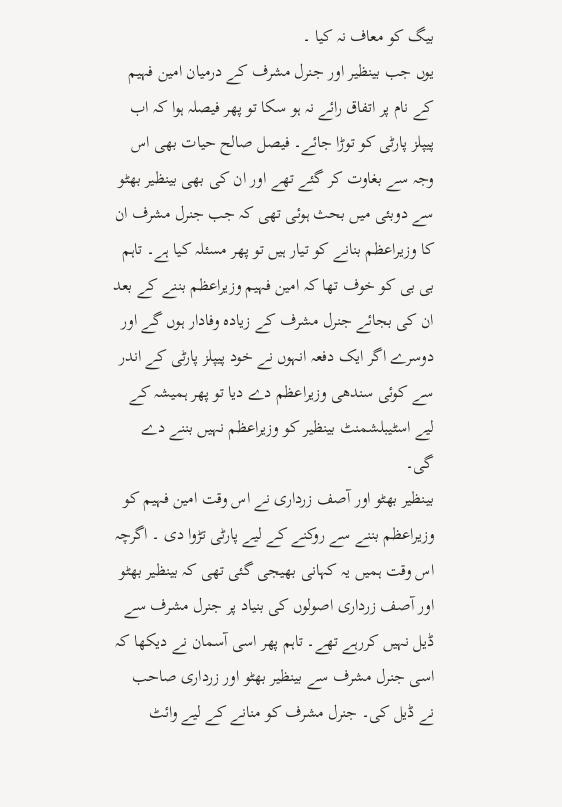بیگ کو معاف نہ کیا ۔
یوں جب بینظیر اور جنرل مشرف کے درمیان امین فہیم کے نام پر اتفاق رائے نہ ہو سکا تو پھر فیصلہ ہوا کہ اب پیپلز پارٹی کو توڑا جائے۔ فیصل صالح حیات بھی اس وجہ سے بغاوت کر گئے تھے اور ان کی بھی بینظیر بھٹو سے دوبئی میں بحث ہوئی تھی کہ جب جنرل مشرف ان کا وزیراعظم بنانے کو تیار ہیں تو پھر مسئلہ کیا ہے۔ تاہم بی بی کو خوف تھا کہ امین فہیم وزیراعظم بننے کے بعد ان کی بجائے جنرل مشرف کے زیادہ وفادار ہوں گے اور دوسرے اگر ایک دفعہ انہوں نے خود پیپلز پارٹی کے اندر سے کوئی سندھی وزیراعظم دے دیا تو پھر ہمیشہ کے لیے اسٹیبلشمنٹ بینظیر کو وزیراعظم نہیں بننے دے گی۔
بینظیر بھٹو اور آصف زرداری نے اس وقت امین فہیم کو وزیراعظم بننے سے روکنے کے لیے پارٹی تڑوا دی ۔ اگرچہ اس وقت ہمیں یہ کہانی بھیجی گئی تھی کہ بینظیر بھٹو اور آصف زرداری اصولوں کی بنیاد پر جنرل مشرف سے ڈیل نہیں کررہے تھے۔ تاہم پھر اسی آسمان نے دیکھا کہ اسی جنرل مشرف سے بینظیر بھٹو اور زرداری صاحب نے ڈیل کی۔ جنرل مشرف کو منانے کے لیے وائٹ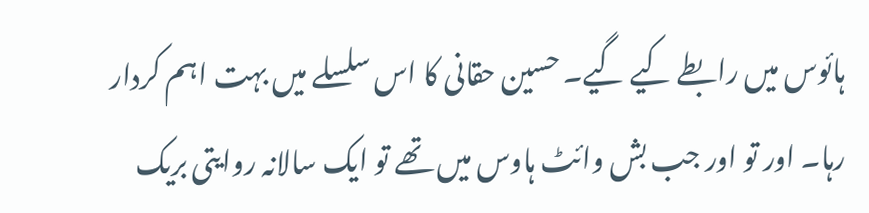ہائوس میں رابطے کیے گیے۔ حسین حقانی کا اس سلسلے میں بہت اہم کردار رہا۔ اور تو اور جب بش وائٹ ہاوس میں تھے تو ایک سالانہ روایتی بریک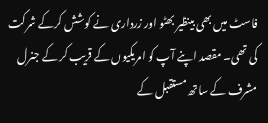فاسٹ میں بھی بینظیر بھٹو اور زرداری نے کوشش کرکے شرکت کی تھی۔ مقصد اپنے آپ کو امریکیوں کے قریب کر کے جنرل مشرف کے ساتھ مستقبل کے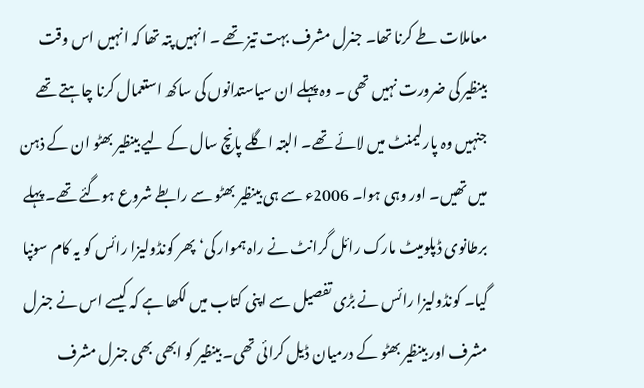معاملات طے کرنا تھا۔ جنرل مشرف بہت تیز تھے ۔ انہیں پتہ تھا کہ انہیں اس وقت بینظیر کی ضرورت نہیں تھی ۔ وہ پہلے ان سیاستدانوں کی ساکھ استعمال کرنا چاہتے تھے جنہیں وہ پارلیمنٹ میں لائے تھے۔ البتہ اگلے پانچ سال کے لیے بینظیر بھٹو ان کے ذہن میں تھیں۔ اور وہی ہوا۔ 2006ء سے ہی بینظیر بھٹو سے رابطے شروع ہوگئے تھے۔ پہلے برطانوی ڈپلومیٹ مارک رائل گرانٹ نے راہ ہموار کی‘ پھر کونڈولیزا رائس کو یہ کام سونپا گیا۔ کونڈولیزا رائس نے بڑی تفصیل سے اپنی کتاب میں لکھا ہے کہ کیسے اس نے جنرل مشرف اور بینظیر بھٹو کے درمیان ڈیل کرائی تھی۔ بینظیر کو ابھی بھی جنرل مشرف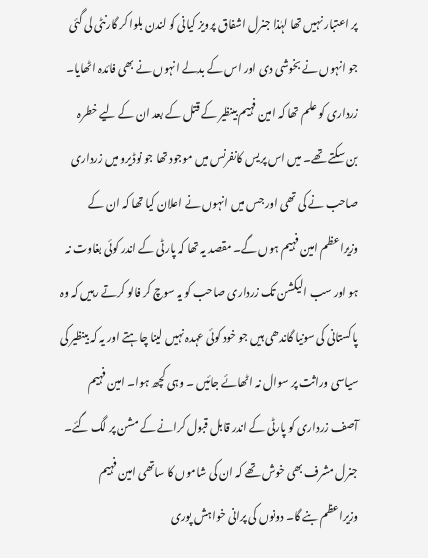پر اعتبار نہیں تھا لہٰذا جنرل اشفاق پرویز کیانی کو لندن بلوا کر گارنٹی لی گئی جو انہوں نے بخوشی دی اور اس کے بدلے انہوں نے بھی فائدہ اٹھایا۔
زرداری کو علم تھا کہ امین فہیم بینظیر کے قتل کے بعد ان کے لیے خطرہ بن سکتے تھے۔ میں اس پریس کانفرنس میں موجود تھا جو نوڈیرو میں زرداری صاحب نے کی تھی اور جس میں انہوں نے اعلان کیا تھا کہ ان کے وزیراعظم امین فہیم ہوں گے۔ مقصد یہ تھا کہ پارٹی کے اندر کوئی بغاوت نہ ہو اور سب الیکشن تک زرداری صاحب کو یہ سوچ کر فالو کرتے رہیں کہ وہ پاکستانی کی سونیا گاندھی ہیں جو خود کوئی عہدہ نہیں لینا چاہتے اور یہ کہ بینظیر کی سیاسی وراثت پر سوال نہ اٹھائے جائیں ۔ وہی کچھ ہوا۔ امین فہیم آصف زرداری کو پارٹی کے اندر قابل قبول کرانے کے مشن پر لگ گئے۔ جنرل مشرف بھی خوش تھے کہ ان کی شاموں کا ساتھی امین فہیم وزیراعظم بنے گا۔ دونوں کی پرانی خواہش پوری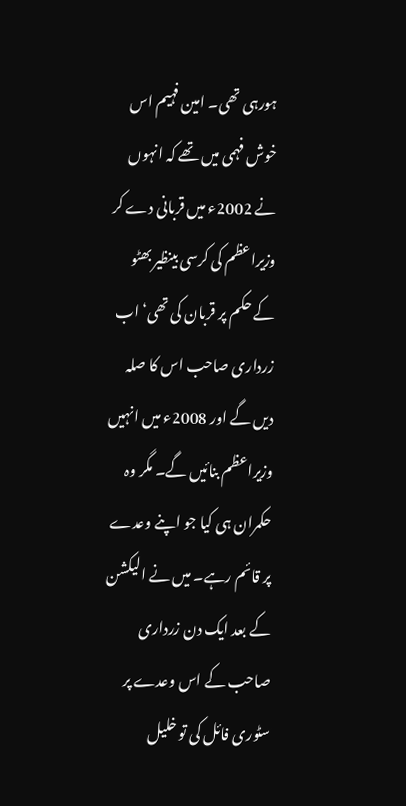ہورہی تھی۔ امین فہیم اس خوش فہمی میں تھے کہ انہوں نے 2002ء میں قربانی دے کر وزیراعظم کی کرسی بینظیر بھٹو کے حکم پر قربان کی تھی‘ اب زرداری صاحب اس کا صلہ دیں گے اور 2008ء میں انہیں وزیراعظم بنائیں گے۔ مگر وہ حکمران ہی کیا جو اپنے وعدے پر قائم رہے۔ میں نے الیکشن کے بعد ایک دن زرداری صاحب کے اس وعدے پر سٹوری فائل کی تو خلیل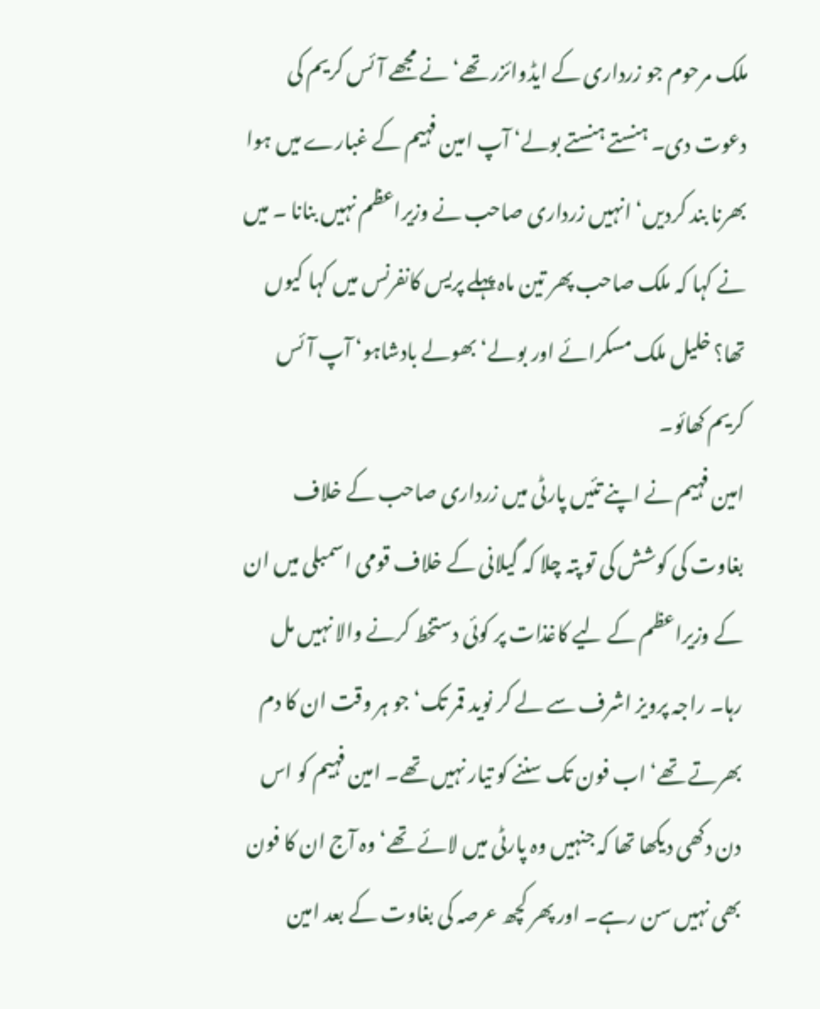ملک مرحوم جو زرداری کے ایڈوائزر تھے‘ نے مجھے آئس کریم کی دعوت دی۔ ہنستے ہنستے بولے‘ آپ امین فہیم کے غبارے میں ہوا بھرنا بند کردیں‘ انہیں زرداری صاحب نے وزیراعظم نہیں بنانا ۔ میں نے کہا کہ ملک صاحب پھر تین ماہ پہلے پریس کانفرنس میں کہا کیوں تھا؟ خلیل ملک مسکرائے اور بولے‘ بھولے بادشاہو‘ آپ آئس کریم کھائو۔
امین فہیم نے اپنے تئیں پارٹی میں زرداری صاحب کے خلاف بغاوت کی کوشش کی تو پتہ چلا کہ گیلانی کے خلاف قومی اسمبلی میں ان کے وزیراعظم کے لیے کاغذات پر کوئی دستخط کرنے والا نہیں مل رہا۔ راجہ پرویز اشرف سے لے کر نوید قمر تک‘ جو ہر وقت ان کا دم بھرتے تھے‘ اب فون تک سننے کو تیار نہیں تھے۔ امین فہیم کو اس دن دکھی دیکھا تھا کہ جنہیں وہ پارٹی میں لائے تھے‘ وہ آج ان کا فون بھی نہیں سن رہے۔ اور پھر کچھ عرصہ کی بغاوت کے بعد امین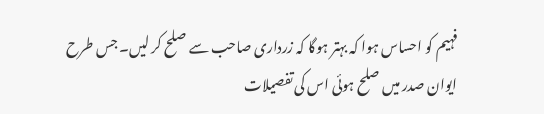فہیم کو احساس ہوا کہ بہتر ہوگا کہ زرداری صاحب سے صلح کر لیں۔ جس طرح ایوان صدر میں صلح ہوئی اس کی تفصیلات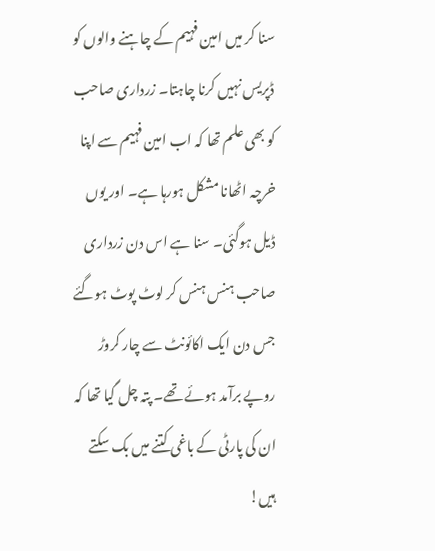سنا کر میں امین فہیم کے چاہنے والوں کو ڈپریس نہیں کرنا چاہتا۔ زرداری صاحب کو بھی علم تھا کہ اب امین فہیم سے اپنا خرچہ اٹھانا مشکل ہورہا ہے۔ اور یوں ڈیل ہوگئی۔ سنا ہے اس دن زرداری صاحب ہنس ہنس کر لوٹ پوٹ ہوگئے جس دن ایک اکائونٹ سے چار کروڑ روپے برآمد ہوئے تھے۔ پتہ چل گیا تھا کہ ان کی پارٹی کے باغی کتنے میں بک سکتے ہیں!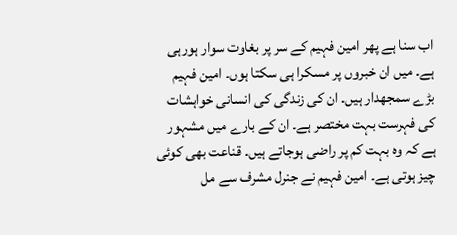اب سنا ہے پھر امین فہیم کے سر پر بغاوت سوار ہورہی ہے۔ میں ان خبروں پر مسکرا ہی سکتا ہوں۔ امین فہیم بڑے سمجھدار ہیں۔ ان کی زندگی کی انسانی خواہشات کی فہرست بہت مختصر ہے۔ ان کے بارے میں مشہور ہے کہ وہ بہت کم پر راضی ہوجاتے ہیں۔ قناعت بھی کوئی چیز ہوتی ہے۔ امین فہیم نے جنرل مشرف سے مل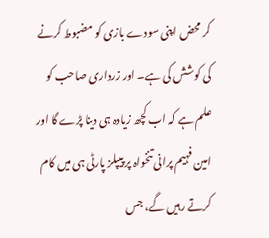کر محض اپنی سودے بازی کو مضبوط کرنے کی کوشش کی ہے۔ اور زرداری صاحب کو علم ہے کہ اب کچھ زیادہ ہی دینا پڑے گا اور امین فہیم پرانی تنخواہ پر پیپلز پارٹی ہی میں کام کرتے رہیں گے، جس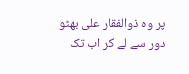پر وہ ذوالفقار علی بھٹو دور سے لے کر اب تک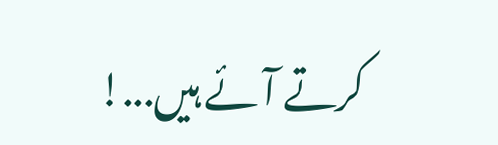کرتے آئے ہیں...!